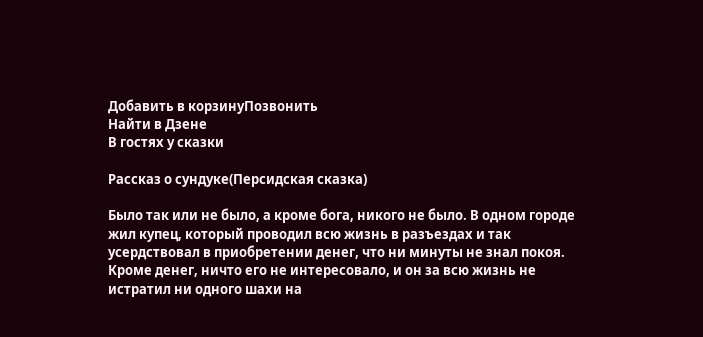Добавить в корзинуПозвонить
Найти в Дзене
В гостях у сказки

Рассказ о сундуке(Персидская сказка)

Было так или не было, а кроме бога, никого не было. В одном городе жил купец, который проводил всю жизнь в разъездах и так усердствовал в приобретении денег, что ни минуты не знал покоя. Кроме денег, ничто его не интересовало, и он за всю жизнь не истратил ни одного шахи на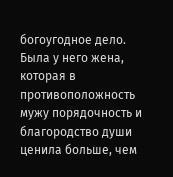богоугодное дело. Была у него жена, которая в противоположность мужу порядочность и благородство души ценила больше, чем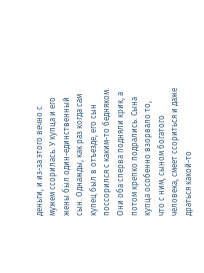деньги, и из-за этого вечно с мужем ссорилась. У купца и его жены был один-единственный сын. Однажды, как раз когда сам купец был в отъезде, его сын поссорился с каким-то бедняком. Они оба сперва подняли крик, а потом крепко подрались. Сына купца особенно взорвало то, что с ним, сыном богатого человека, смеет ссориться и даже драться какой-то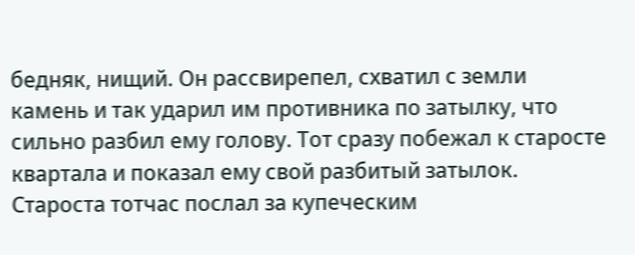бедняк, нищий. Он рассвирепел, схватил с земли камень и так ударил им противника по затылку, что сильно разбил ему голову. Тот сразу побежал к старосте квартала и показал ему свой разбитый затылок. Староста тотчас послал за купеческим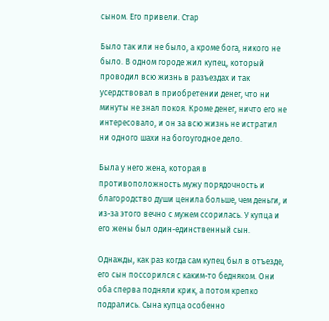сыном. Его привели. Стар

Было так или не было, а кроме бога, никого не было. В одном городе жил купец, который проводил всю жизнь в разъездах и так усердствовал в приобретении денег, что ни минуты не знал покоя. Кроме денег, ничто его не интересовало, и он за всю жизнь не истратил ни одного шахи на богоугодное дело.

Была у него жена, которая в противоположность мужу порядочность и благородство души ценила больше, чем деньги, и из-за этого вечно с мужем ссорилась. У купца и его жены был один-единственный сын.

Однажды, как раз когда сам купец был в отъезде, его сын поссорился с каким-то бедняком. Они оба сперва подняли крик, а потом крепко подрались. Сына купца особенно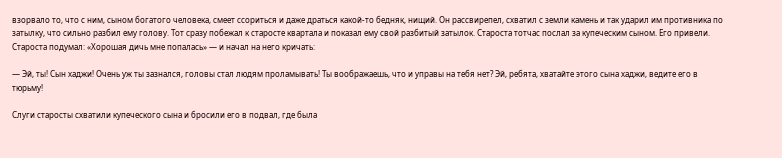взорвало то, что с ним, сыном богатого человека, смеет ссориться и даже драться какой-то бедняк, нищий. Он рассвирепел, схватил с земли камень и так ударил им противника по затылку, что сильно разбил ему голову. Тот сразу побежал к старосте квартала и показал ему свой разбитый затылок. Староста тотчас послал за купеческим сыном. Его привели. Староста подумал: «Хорошая дичь мне попалась» — и начал на него кричать:

— Эй, ты! Сын хаджи! Очень уж ты зазнался, головы стал людям проламывать! Ты воображаешь, что и управы на тебя нет? Эй, ребята, хватайте этого сына хаджи, ведите его в тюрьму!

Слуги старосты схватили купеческого сына и бросили его в подвал, где была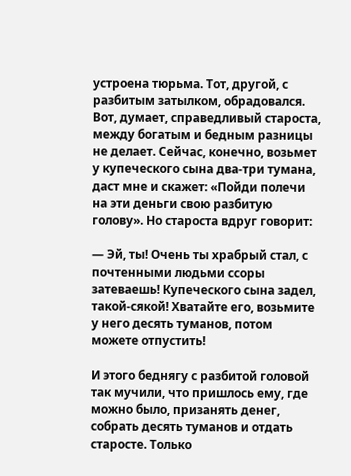устроена тюрьма. Тот, другой, с разбитым затылком, обрадовался. Вот, думает, справедливый староста, между богатым и бедным разницы не делает. Сейчас, конечно, возьмет у купеческого сына два-три тумана, даст мне и скажет: «Пойди полечи на эти деньги свою разбитую голову». Но староста вдруг говорит:

— Эй, ты! Очень ты храбрый стал, с почтенными людьми ссоры затеваешь! Купеческого сына задел, такой-сякой! Хватайте его, возьмите у него десять туманов, потом можете отпустить!

И этого беднягу с разбитой головой так мучили, что пришлось ему, где можно было, призанять денег, собрать десять туманов и отдать старосте. Только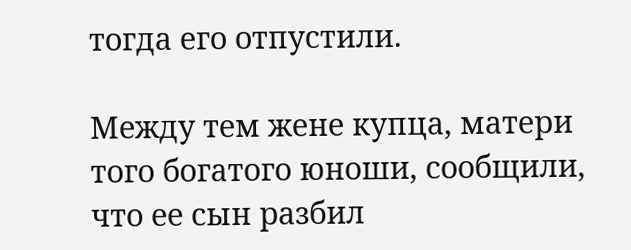тогда его отпустили.

Между тем жене купца, матери того богатого юноши, сообщили, что ее сын разбил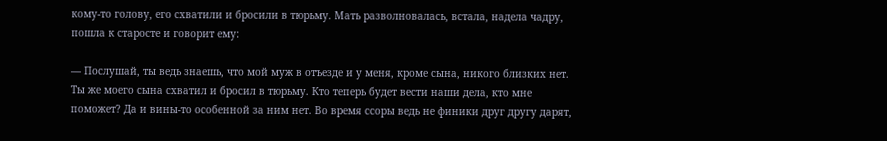кому-то голову, его схватили и бросили в тюрьму. Мать разволновалась, встала, надела чадру, пошла к старосте и говорит ему:

— Послушай, ты ведь знаешь, что мой муж в отъезде и у меня, кроме сына, никого близких нет. Ты же моего сына схватил и бросил в тюрьму. Кто теперь будет вести наши дела, кто мне поможет? Да и вины-то особенной за ним нет. Во время ссоры ведь не финики друг другу дарят,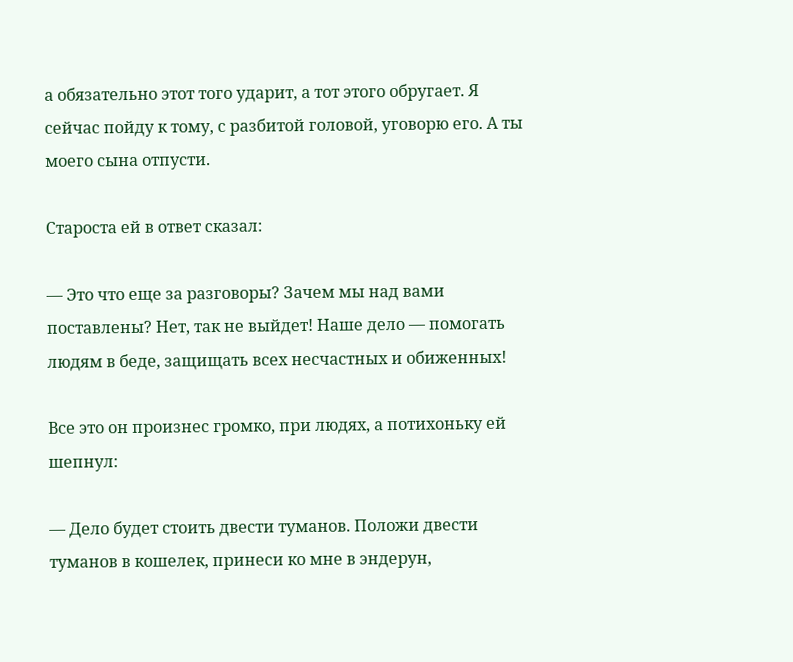а обязательно этот того ударит, а тот этого обругает. Я сейчас пойду к тому, с разбитой головой, уговорю его. А ты моего сына отпусти.

Староста ей в ответ сказал:

— Это что еще за разговоры? Зачем мы над вами поставлены? Нет, так не выйдет! Наше дело — помогать людям в беде, защищать всех несчастных и обиженных!

Все это он произнес громко, при людях, а потихоньку ей шепнул:

— Дело будет стоить двести туманов. Положи двести туманов в кошелек, принеси ко мне в эндерун,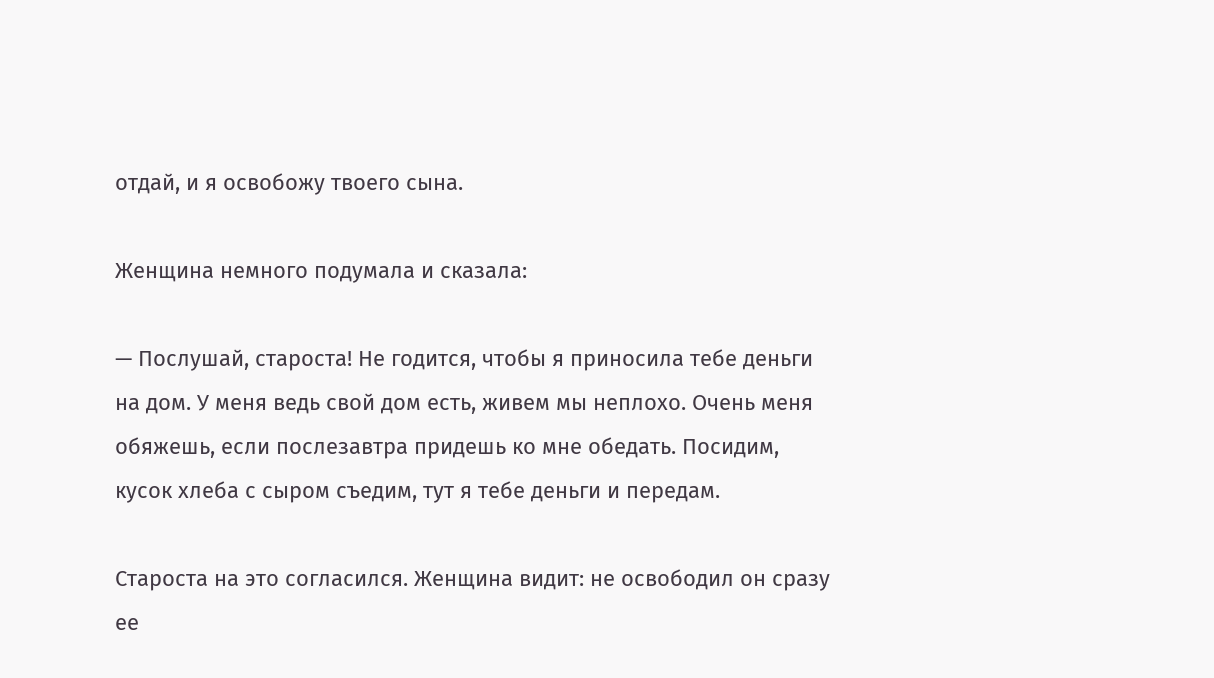отдай, и я освобожу твоего сына.

Женщина немного подумала и сказала:

— Послушай, староста! Не годится, чтобы я приносила тебе деньги на дом. У меня ведь свой дом есть, живем мы неплохо. Очень меня обяжешь, если послезавтра придешь ко мне обедать. Посидим, кусок хлеба с сыром съедим, тут я тебе деньги и передам.

Староста на это согласился. Женщина видит: не освободил он сразу ее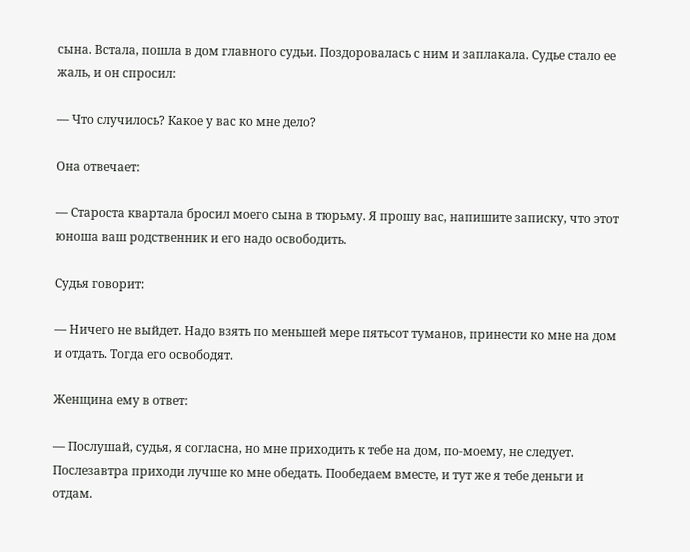сына. Встала, пошла в дом главного судьи. Поздоровалась с ним и заплакала. Судье стало ее жаль, и он спросил:

— Что случилось? Какое у вас ко мне дело?

Она отвечает:

— Староста квартала бросил моего сына в тюрьму. Я прошу вас, напишите записку, что этот юноша ваш родственник и его надо освободить.

Судья говорит:

— Ничего не выйдет. Надо взять по меньшей мере пятьсот туманов, принести ко мне на дом и отдать. Тогда его освободят.

Женщина ему в ответ:

— Послушай, судья, я согласна, но мне приходить к тебе на дом, по-моему, не следует. Послезавтра приходи лучше ко мне обедать. Пообедаем вместе, и тут же я тебе деньги и отдам.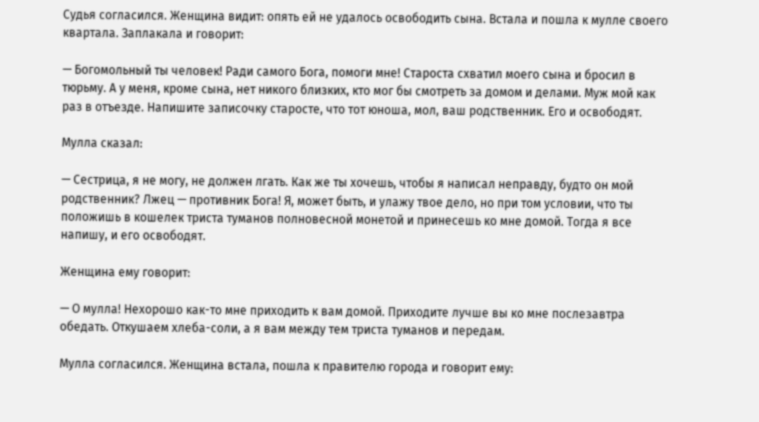Судья согласился. Женщина видит: опять ей не удалось освободить сына. Встала и пошла к мулле своего квартала. Заплакала и говорит:

— Богомольный ты человек! Ради самого Бога, помоги мне! Староста схватил моего сына и бросил в тюрьму. А у меня, кроме сына, нет никого близких, кто мог бы смотреть за домом и делами. Муж мой как раз в отъезде. Напишите записочку старосте, что тот юноша, мол, ваш родственник. Его и освободят.

Мулла сказал:

— Сестрица, я не могу, не должен лгать. Как же ты хочешь, чтобы я написал неправду, будто он мой родственник? Лжец — противник Бога! Я, может быть, и улажу твое дело, но при том условии, что ты положишь в кошелек триста туманов полновесной монетой и принесешь ко мне домой. Тогда я все напишу, и его освободят.

Женщина ему говорит:

— О мулла! Нехорошо как-то мне приходить к вам домой. Приходите лучше вы ко мне послезавтра обедать. Откушаем хлеба-соли, а я вам между тем триста туманов и передам.

Мулла согласился. Женщина встала, пошла к правителю города и говорит ему: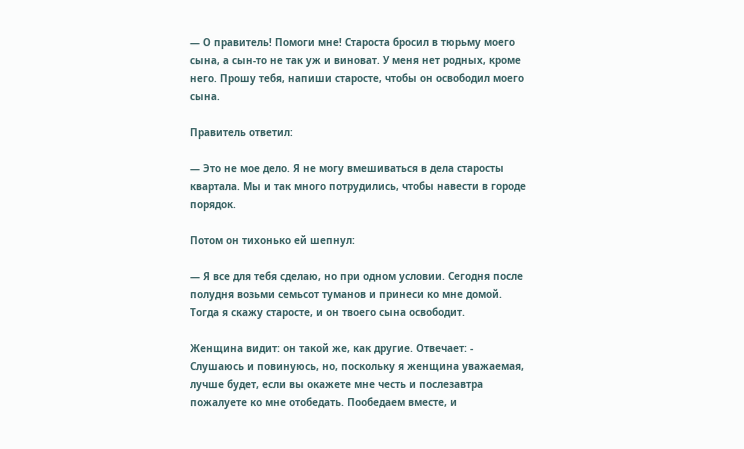— О правитель! Помоги мне! Староста бросил в тюрьму моего сына, а сын-то не так уж и виноват. У меня нет родных, кроме него. Прошу тебя, напиши старосте, чтобы он освободил моего сына.

Правитель ответил:

— Это не мое дело. Я не могу вмешиваться в дела старосты квартала. Мы и так много потрудились, чтобы навести в городе порядок.

Потом он тихонько ей шепнул:

— Я все для тебя сделаю, но при одном условии. Сегодня после полудня возьми семьсот туманов и принеси ко мне домой. Тогда я скажу старосте, и он твоего сына освободит.

Женщина видит: он такой же, как другие. Отвечает: - Слушаюсь и повинуюсь, но, поскольку я женщина уважаемая, лучше будет, если вы окажете мне честь и послезавтра пожалуете ко мне отобедать. Пообедаем вместе, и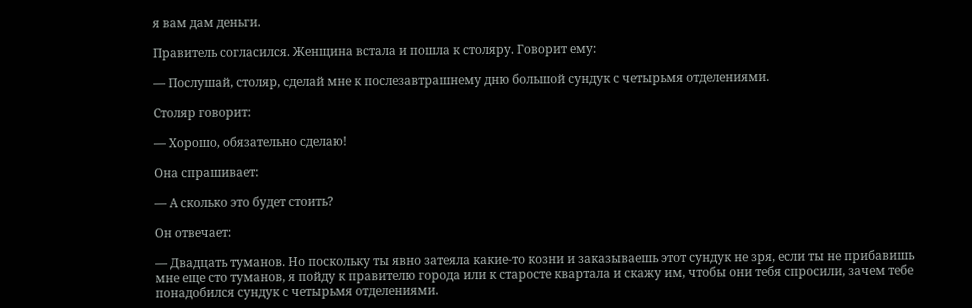я вам дам деньги.

Правитель согласился. Женщина встала и пошла к столяру. Говорит ему:

— Послушай, столяр, сделай мне к послезавтрашнему дню большой сундук с четырьмя отделениями.

Столяр говорит:

— Хорошо, обязательно сделаю!

Она спрашивает:

— А сколько это будет стоить?

Он отвечает:

— Двадцать туманов. Но поскольку ты явно затеяла какие-то козни и заказываешь этот сундук не зря, если ты не прибавишь мне еще сто туманов, я пойду к правителю города или к старосте квартала и скажу им, чтобы они тебя спросили, зачем тебе понадобился сундук с четырьмя отделениями.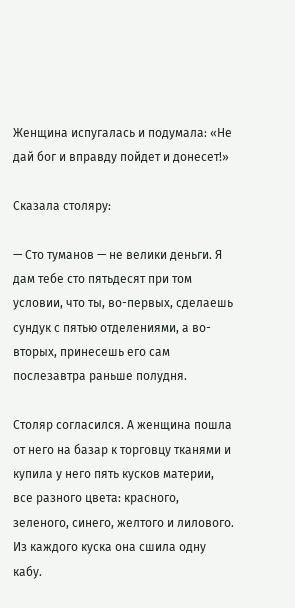Женщина испугалась и подумала: «Не дай бог и вправду пойдет и донесет!»

Сказала столяру:

— Сто туманов — не велики деньги. Я дам тебе сто пятьдесят при том условии, что ты, во-первых, сделаешь сундук с пятью отделениями, а во-вторых, принесешь его сам послезавтра раньше полудня.

Столяр согласился. А женщина пошла от него на базар к торговцу тканями и купила у него пять кусков материи, все разного цвета: красного, зеленого, синего, желтого и лилового. Из каждого куска она сшила одну кабу.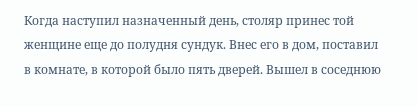Когда наступил назначенный день, столяр принес той женщине еще до полудня сундук. Внес его в дом, поставил в комнате, в которой было пять дверей. Вышел в соседнюю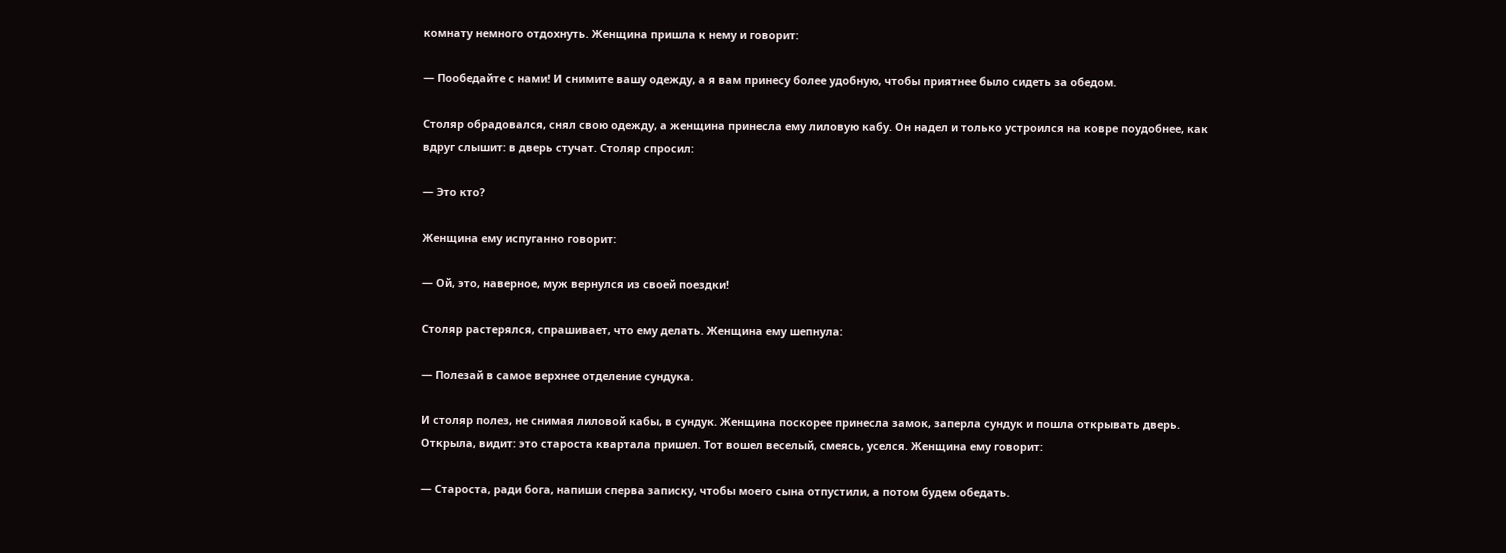комнату немного отдохнуть. Женщина пришла к нему и говорит:

— Пообедайте с нами! И снимите вашу одежду, а я вам принесу более удобную, чтобы приятнее было сидеть за обедом.

Столяр обрадовался, снял свою одежду, а женщина принесла ему лиловую кабу. Он надел и только устроился на ковре поудобнее, как вдруг слышит: в дверь стучат. Столяр спросил:

— Это кто?

Женщина ему испуганно говорит:

— Ой, это, наверное, муж вернулся из своей поездки!

Столяр растерялся, спрашивает, что ему делать. Женщина ему шепнула:

— Полезай в самое верхнее отделение сундука.

И столяр полез, не снимая лиловой кабы, в сундук. Женщина поскорее принесла замок, заперла сундук и пошла открывать дверь. Открыла, видит: это староста квартала пришел. Тот вошел веселый, смеясь, уселся. Женщина ему говорит:

— Староста, ради бога, напиши сперва записку, чтобы моего сына отпустили, а потом будем обедать.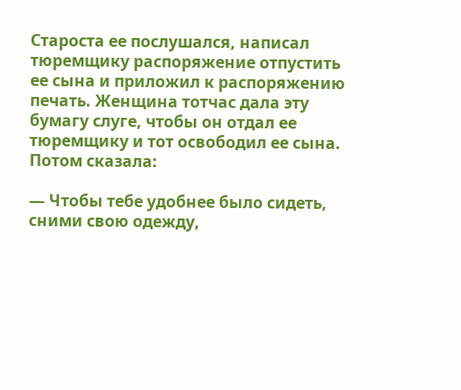Староста ее послушался, написал тюремщику распоряжение отпустить ее сына и приложил к распоряжению печать. Женщина тотчас дала эту бумагу слуге, чтобы он отдал ее тюремщику и тот освободил ее сына. Потом сказала:

— Чтобы тебе удобнее было сидеть, сними свою одежду,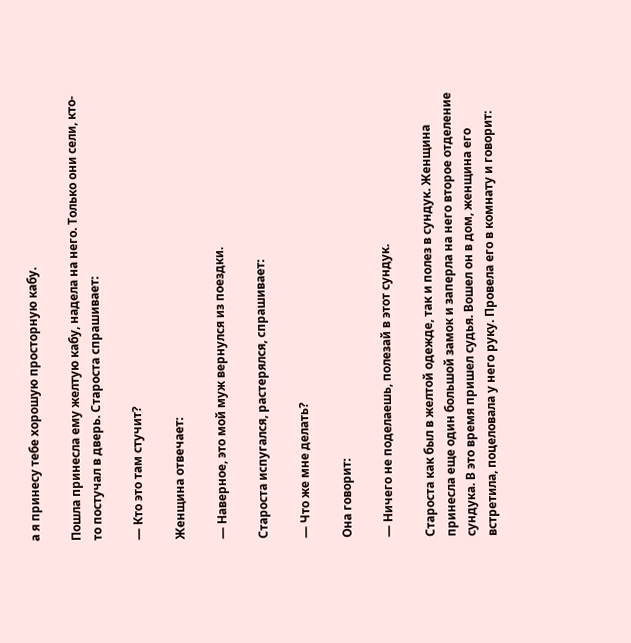а я принесу тебе хорошую просторную кабу.

Пошла принесла ему желтую кабу, надела на него. Только они сели, кто-то постучал в дверь. Староста спрашивает:

— Кто это там стучит?

Женщина отвечает:

— Наверное, это мой муж вернулся из поездки.

Староста испугался, растерялся, спрашивает:

— Что же мне делать?

Она говорит:

— Ничего не поделаешь, полезай в этот сундук.

Староста как был в желтой одежде, так и полез в сундук. Женщина принесла еще один большой замок и заперла на него второе отделение сундука. В это время пришел судья. Вошел он в дом, женщина его встретила, поцеловала у него руку. Провела его в комнату и говорит: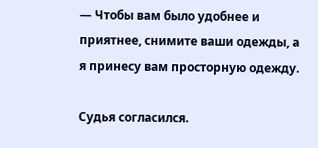— Чтобы вам было удобнее и приятнее, снимите ваши одежды, а я принесу вам просторную одежду.

Судья согласился.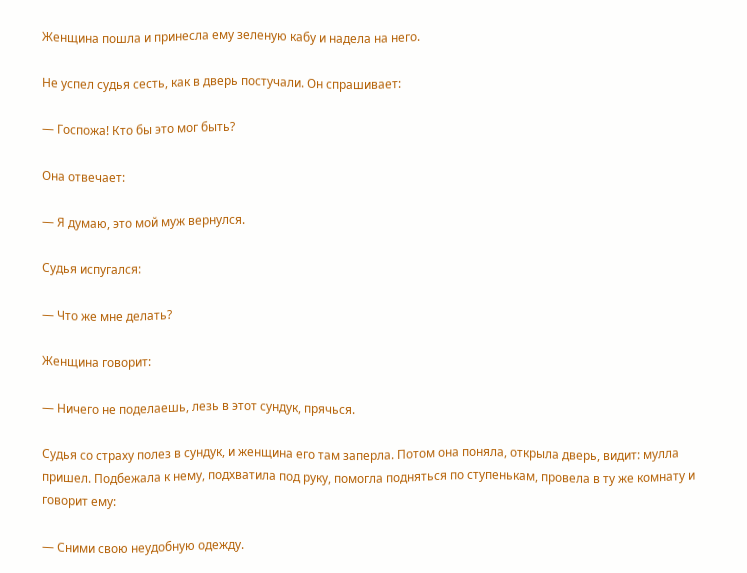Женщина пошла и принесла ему зеленую кабу и надела на него.

Не успел судья сесть, как в дверь постучали. Он спрашивает:

— Госпожа! Кто бы это мог быть?

Она отвечает:

— Я думаю, это мой муж вернулся.

Судья испугался:

— Что же мне делать?

Женщина говорит:

— Ничего не поделаешь, лезь в этот сундук, прячься.

Судья со страху полез в сундук, и женщина его там заперла. Потом она поняла, открыла дверь, видит: мулла пришел. Подбежала к нему, подхватила под руку, помогла подняться по ступенькам, провела в ту же комнату и говорит ему:

— Сними свою неудобную одежду.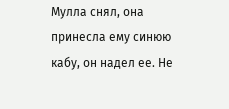Мулла снял, она принесла ему синюю кабу, он надел ее. Не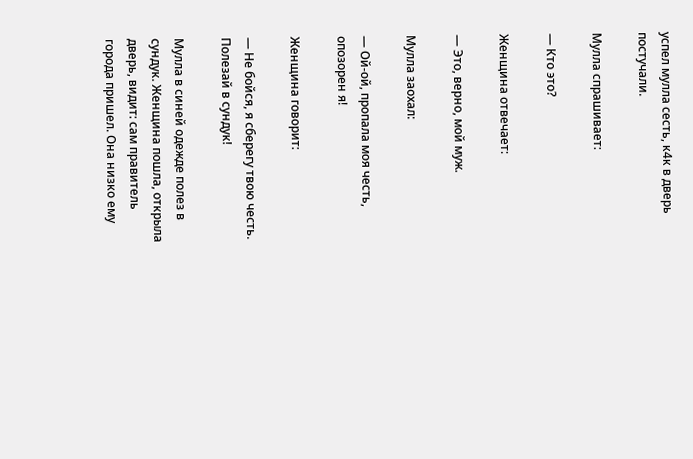успел мулла сесть, к4к в дверь постучали.

Мулла спрашивает:

— Кто это?

Женщина отвечает:

— Это, верно, мой муж.

Мулла заохал:

— Ой-ой, пропала моя честь, опозорен я!

Женщина говорит:

— Не бойся, я сберегу твою честь. Полезай в сундук!

Мулла в синей одежде полез в сундук. Женщина пошла, открыла дверь, видит: сам правитель города пришел. Она низко ему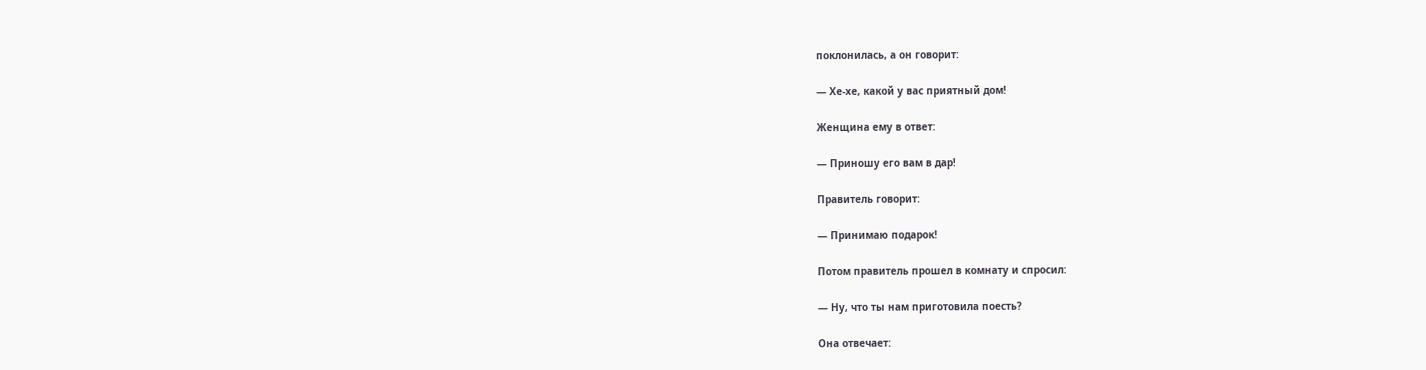поклонилась, а он говорит:

— Хе-хе, какой у вас приятный дом!

Женщина ему в ответ:

— Приношу его вам в дар!

Правитель говорит:

— Принимаю подарок!

Потом правитель прошел в комнату и спросил:

— Ну, что ты нам приготовила поесть?

Она отвечает: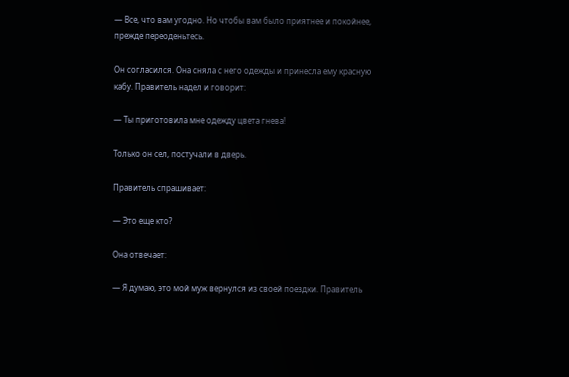— Все, что вам угодно. Но чтобы вам было приятнее и покойнее, прежде переоденьтесь.

Он согласился. Она сняла с него одежды и принесла ему красную кабу. Правитель надел и говорит:

— Ты приготовила мне одежду цвета гнева!

Только он сел, постучали в дверь.

Правитель спрашивает:

— Это еще кто?

Она отвечает:

— Я думаю, это мой муж вернулся из своей поездки. Правитель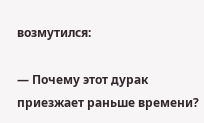возмутился:

— Почему этот дурак приезжает раньше времени?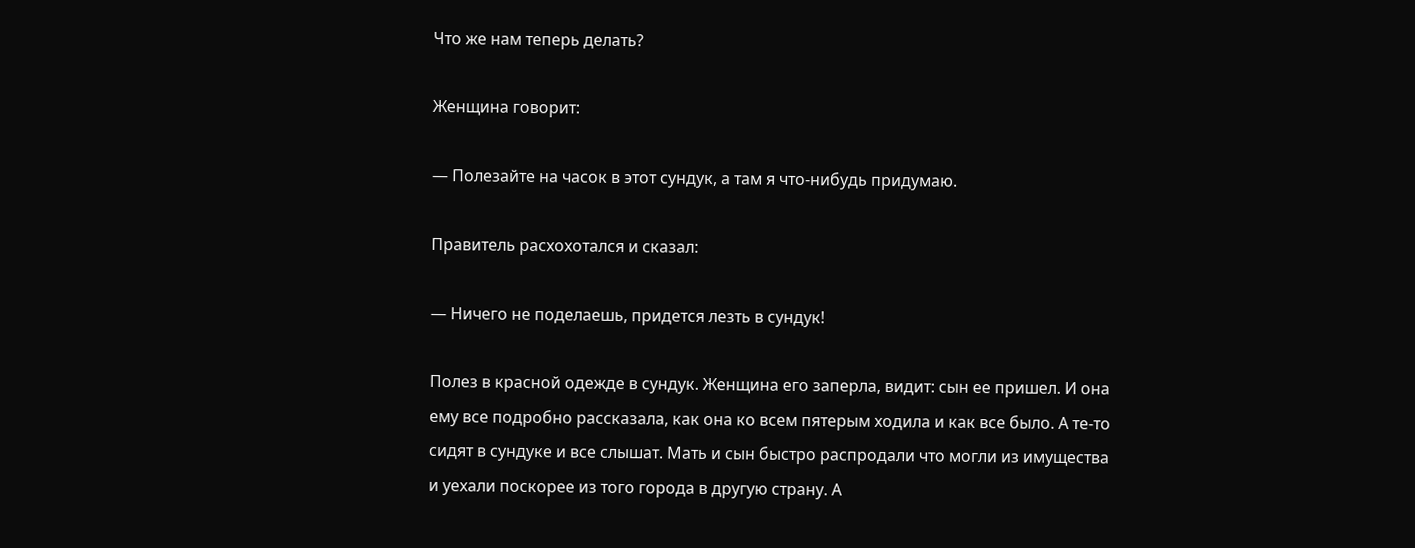Что же нам теперь делать?

Женщина говорит:

— Полезайте на часок в этот сундук, а там я что-нибудь придумаю.

Правитель расхохотался и сказал:

— Ничего не поделаешь, придется лезть в сундук!

Полез в красной одежде в сундук. Женщина его заперла, видит: сын ее пришел. И она ему все подробно рассказала, как она ко всем пятерым ходила и как все было. А те-то сидят в сундуке и все слышат. Мать и сын быстро распродали что могли из имущества и уехали поскорее из того города в другую страну. А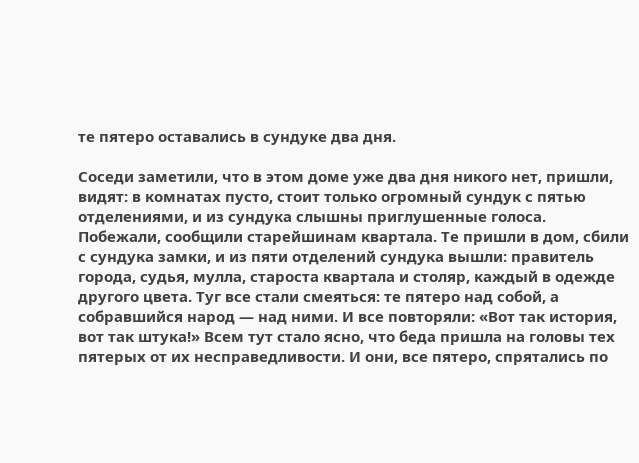те пятеро оставались в сундуке два дня.

Соседи заметили, что в этом доме уже два дня никого нет, пришли, видят: в комнатах пусто, стоит только огромный сундук с пятью отделениями, и из сундука слышны приглушенные голоса. Побежали, сообщили старейшинам квартала. Те пришли в дом, сбили с сундука замки, и из пяти отделений сундука вышли: правитель города, судья, мулла, староста квартала и столяр, каждый в одежде другого цвета. Туг все стали смеяться: те пятеро над собой, а собравшийся народ — над ними. И все повторяли: «Вот так история, вот так штука!» Всем тут стало ясно, что беда пришла на головы тех пятерых от их несправедливости. И они, все пятеро, спрятались по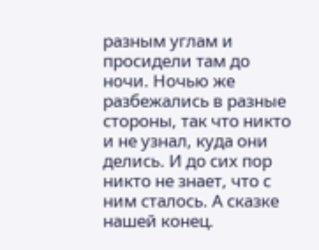разным углам и просидели там до ночи. Ночью же разбежались в разные стороны, так что никто и не узнал, куда они делись. И до сих пор никто не знает, что с ним сталось. А сказке нашей конец.